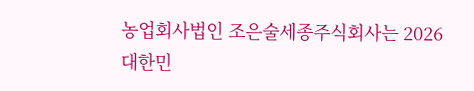농업회사법인 조은술세종주식회사는 2026 대한민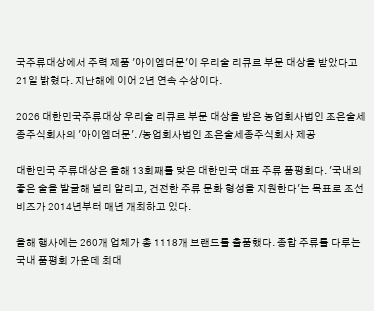국주류대상에서 주력 제품 '아이엠더문'이 우리술 리큐르 부문 대상을 받았다고 21일 밝혔다. 지난해에 이어 2년 연속 수상이다.

2026 대한민국주류대상 우리술 리큐르 부문 대상을 받은 농업회사법인 조은술세종주식회사의 '아이엠더문'. /농업회사법인 조은술세종주식회사 제공

대한민국 주류대상은 올해 13회째를 맞은 대한민국 대표 주류 품평회다. '국내의 좋은 술을 발굴해 널리 알리고, 건전한 주류 문화 형성을 지원한다'는 목표로 조선비즈가 2014년부터 매년 개최하고 있다.

올해 행사에는 260개 업체가 총 1118개 브랜드를 출품했다. 종합 주류를 다루는 국내 품평회 가운데 최대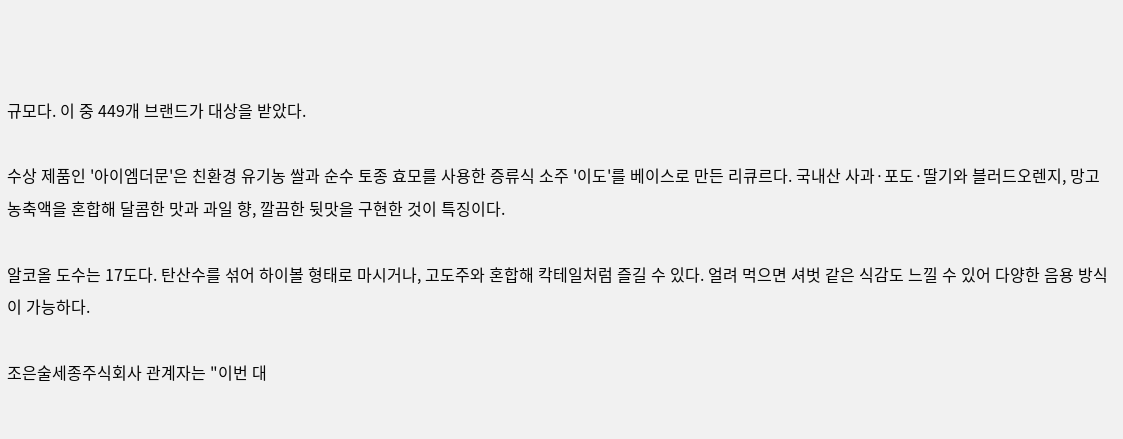규모다. 이 중 449개 브랜드가 대상을 받았다.

수상 제품인 '아이엠더문'은 친환경 유기농 쌀과 순수 토종 효모를 사용한 증류식 소주 '이도'를 베이스로 만든 리큐르다. 국내산 사과·포도·딸기와 블러드오렌지, 망고 농축액을 혼합해 달콤한 맛과 과일 향, 깔끔한 뒷맛을 구현한 것이 특징이다.

알코올 도수는 17도다. 탄산수를 섞어 하이볼 형태로 마시거나, 고도주와 혼합해 칵테일처럼 즐길 수 있다. 얼려 먹으면 셔벗 같은 식감도 느낄 수 있어 다양한 음용 방식이 가능하다.

조은술세종주식회사 관계자는 "이번 대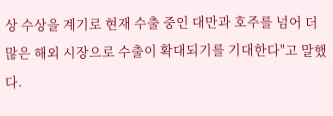상 수상을 계기로 현재 수출 중인 대만과 호주를 넘어 더 많은 해외 시장으로 수출이 확대되기를 기대한다"고 말했다.